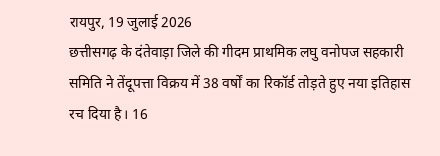रायपुर, 19 जुलाई 2026
छत्तीसगढ़ के दंतेवाड़ा जिले की गीदम प्राथमिक लघु वनोपज सहकारी समिति ने तेंदूपत्ता विक्रय में 38 वर्षों का रिकॉर्ड तोड़ते हुए नया इतिहास रच दिया है। 16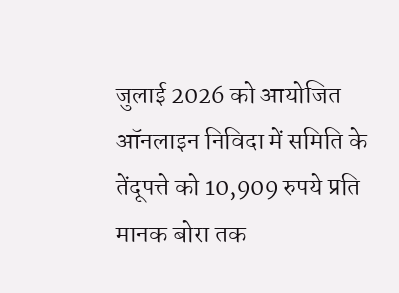जुलाई 2026 को आयोजित ऑनलाइन निविदा में समिति के तेंदूपत्ते को 10,909 रुपये प्रति मानक बोरा तक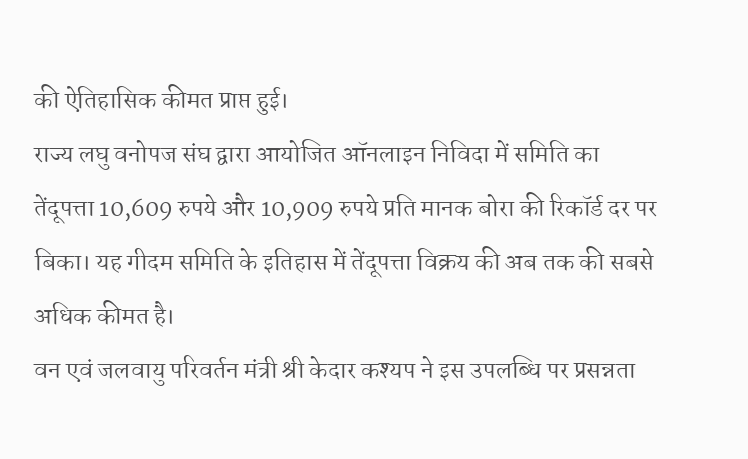की ऐतिहासिक कीमत प्राप्त हुई।
राज्य लघु वनोपज संघ द्वारा आयोजित ऑनलाइन निविदा में समिति का तेंदूपत्ता 10,609 रुपये और 10,909 रुपये प्रति मानक बोरा की रिकॉर्ड दर पर बिका। यह गीदम समिति के इतिहास में तेंदूपत्ता विक्रय की अब तक की सबसे अधिक कीमत है।
वन एवं जलवायु परिवर्तन मंत्री श्री केदार कश्यप ने इस उपलब्धि पर प्रसन्नता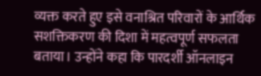व्यक्त करते हुए इसे वनाश्रित परिवारों के आर्थिक सशक्तिकरण की दिशा में महत्वपूर्ण सफलता बताया। उन्होंने कहा कि पारदर्शी ऑनलाइन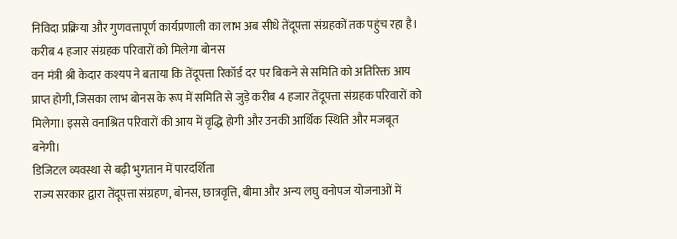निविदा प्रक्रिया और गुणवत्तापूर्ण कार्यप्रणाली का लाभ अब सीधे तेंदूपत्ता संग्रहकों तक पहुंच रहा है।
करीब 4 हजार संग्रहक परिवारों को मिलेगा बोनस
वन मंत्री श्री केदार कश्यप ने बताया कि तेंदूपत्ता रिकॉर्ड दर पर बिकने से समिति को अतिरिक्त आय प्राप्त होगी, जिसका लाभ बोनस के रूप में समिति से जुड़े करीब 4 हजार तेंदूपत्ता संग्रहक परिवारों को मिलेगा। इससे वनाश्रित परिवारों की आय में वृद्धि होगी और उनकी आर्थिक स्थिति और मजबूत बनेगी।
डिजिटल व्यवस्था से बढ़ी भुगतान में पारदर्शिता
राज्य सरकार द्वारा तेंदूपत्ता संग्रहण, बोनस, छात्रवृत्ति, बीमा और अन्य लघु वनोपज योजनाओं में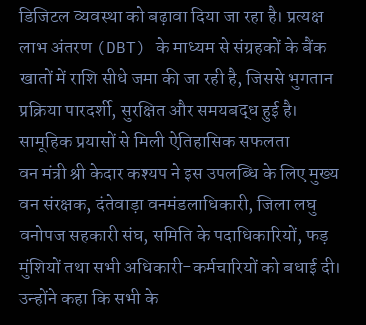डिजिटल व्यवस्था को बढ़ावा दिया जा रहा है। प्रत्यक्ष लाभ अंतरण (DBT) के माध्यम से संग्रहकों के बैंक खातों में राशि सीधे जमा की जा रही है, जिससे भुगतान प्रक्रिया पारदर्शी, सुरक्षित और समयबद्ध हुई है।
सामूहिक प्रयासों से मिली ऐतिहासिक सफलता
वन मंत्री श्री केदार कश्यप ने इस उपलब्धि के लिए मुख्य वन संरक्षक, दंतेवाड़ा वनमंडलाधिकारी, जिला लघु वनोपज सहकारी संघ, समिति के पदाधिकारियों, फड़ मुंशियों तथा सभी अधिकारी-कर्मचारियों को बधाई दी। उन्होंने कहा कि सभी के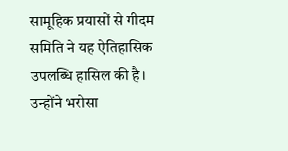सामूहिक प्रयासों से गीदम समिति ने यह ऐतिहासिक उपलब्धि हासिल की है। उन्होंने भरोसा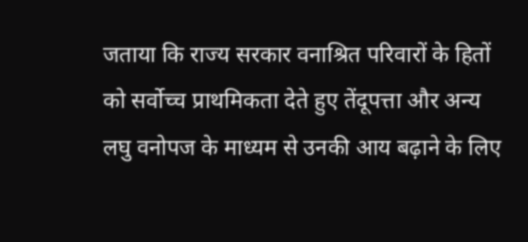जताया कि राज्य सरकार वनाश्रित परिवारों के हितों को सर्वोच्च प्राथमिकता देते हुए तेंदूपत्ता और अन्य लघु वनोपज के माध्यम से उनकी आय बढ़ाने के लिए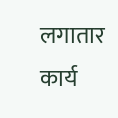लगातार कार्य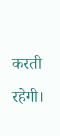करती रहेगी।